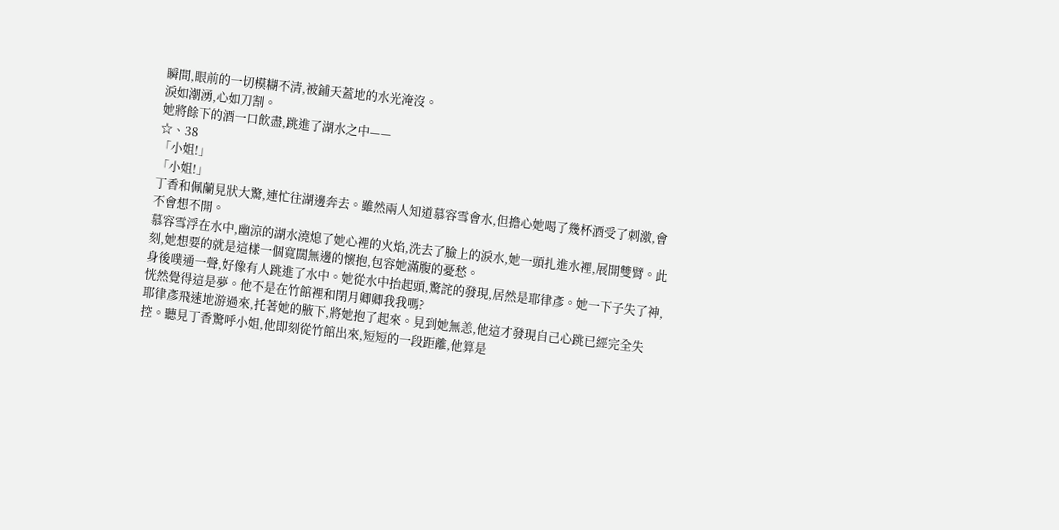瞬間,眼前的一切模糊不清,被鋪天蓋地的水光淹沒。
淚如潮湧,心如刀割。
她將餘下的酒一口飲盡,跳進了湖水之中——
☆、38
「小姐!」
「小姐!」
丁香和佩蘭見狀大驚,連忙往湖邊奔去。雖然兩人知道慕容雪會水,但擔心她喝了幾杯酒受了刺激,會不會想不開。
慕容雪浮在水中,幽涼的湖水澆熄了她心裡的火焰,洗去了臉上的淚水,她一頭扎進水裡,展開雙臂。此刻,她想要的就是這樣一個寬闊無邊的懷抱,包容她滿腹的憂愁。
身後噗通一聲,好像有人跳進了水中。她從水中抬起頭,驚詫的發現,居然是耶律彥。她一下子失了神,恍然覺得這是夢。他不是在竹館裡和閉月卿卿我我嗎?
耶律彥飛速地游過來,托著她的腋下,將她抱了起來。見到她無恙,他這才發現自己心跳已經完全失控。聽見丁香驚呼小姐,他即刻從竹館出來,短短的一段距離,他算是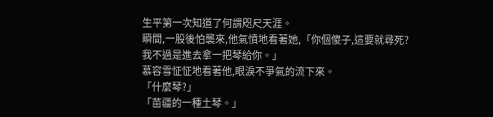生平第一次知道了何謂咫尺天涯。
瞬間,一股後怕襲來,他氣憤地看著她,「你個傻子,這要就尋死?我不過是進去拿一把琴給你。」
慕容雪怔怔地看著他,眼淚不爭氣的流下來。
「什麼琴?」
「苗疆的一種土琴。」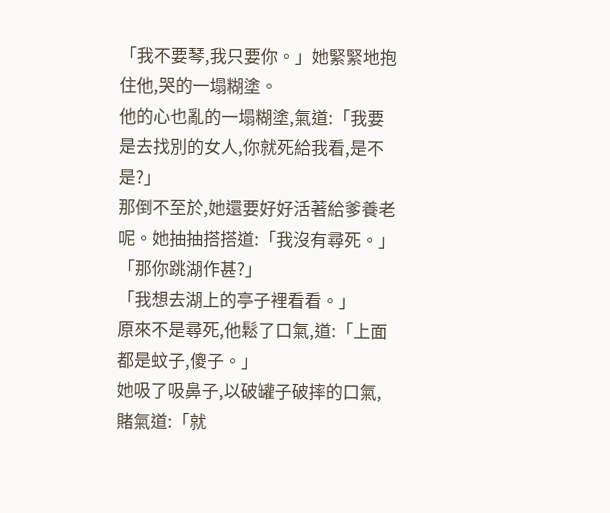「我不要琴,我只要你。」她緊緊地抱住他,哭的一塌糊塗。
他的心也亂的一塌糊塗,氣道:「我要是去找別的女人,你就死給我看,是不是?」
那倒不至於,她還要好好活著給爹養老呢。她抽抽搭搭道:「我沒有尋死。」
「那你跳湖作甚?」
「我想去湖上的亭子裡看看。」
原來不是尋死,他鬆了口氣,道:「上面都是蚊子,傻子。」
她吸了吸鼻子,以破罐子破摔的口氣,賭氣道:「就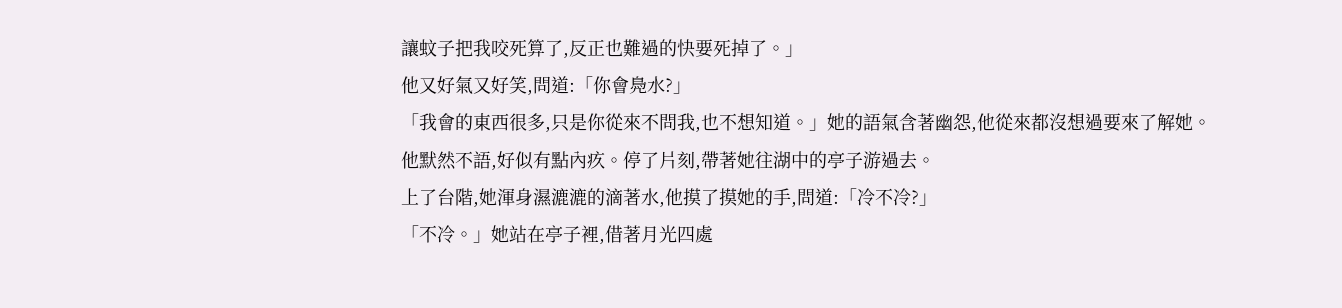讓蚊子把我咬死算了,反正也難過的快要死掉了。」
他又好氣又好笑,問道:「你會鳧水?」
「我會的東西很多,只是你從來不問我,也不想知道。」她的語氣含著幽怨,他從來都沒想過要來了解她。
他默然不語,好似有點內疚。停了片刻,帶著她往湖中的亭子游過去。
上了台階,她渾身濕漉漉的滴著水,他摸了摸她的手,問道:「冷不冷?」
「不冷。」她站在亭子裡,借著月光四處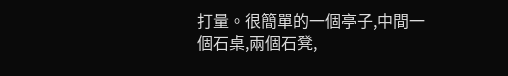打量。很簡單的一個亭子,中間一個石桌,兩個石凳,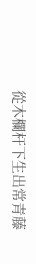從木欄杆下生出常青藤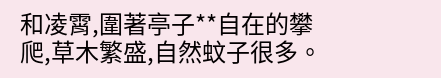和凌霄,圍著亭子**自在的攀爬,草木繁盛,自然蚊子很多。